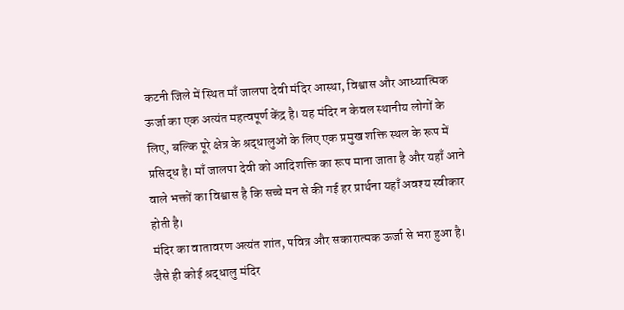कटनी जिले में स्थित माँ जालपा देवी मंदिर आस्था, विश्वास और आध्यात्मिक ऊर्जा का एक अत्यंत महत्वपूर्ण केंद्र है। यह मंदिर न केवल स्थानीय लोगों के लिए, बल्कि पूरे क्षेत्र के श्रद्धालुओं के लिए एक प्रमुख शक्ति स्थल के रूप में प्रसिद्ध है। माँ जालपा देवी को आदिशक्ति का रूप माना जाता है और यहाँ आने वाले भक्तों का विश्वास है कि सच्चे मन से की गई हर प्रार्थना यहाँ अवश्य स्वीकार होती है।
मंदिर का वातावरण अत्यंत शांत, पवित्र और सकारात्मक ऊर्जा से भरा हुआ है। जैसे ही कोई श्रद्धालु मंदिर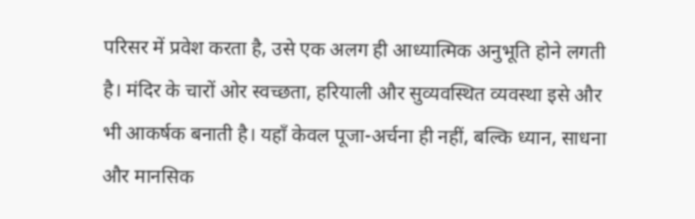परिसर में प्रवेश करता है, उसे एक अलग ही आध्यात्मिक अनुभूति होने लगती है। मंदिर के चारों ओर स्वच्छता, हरियाली और सुव्यवस्थित व्यवस्था इसे और भी आकर्षक बनाती है। यहाँ केवल पूजा-अर्चना ही नहीं, बल्कि ध्यान, साधना और मानसिक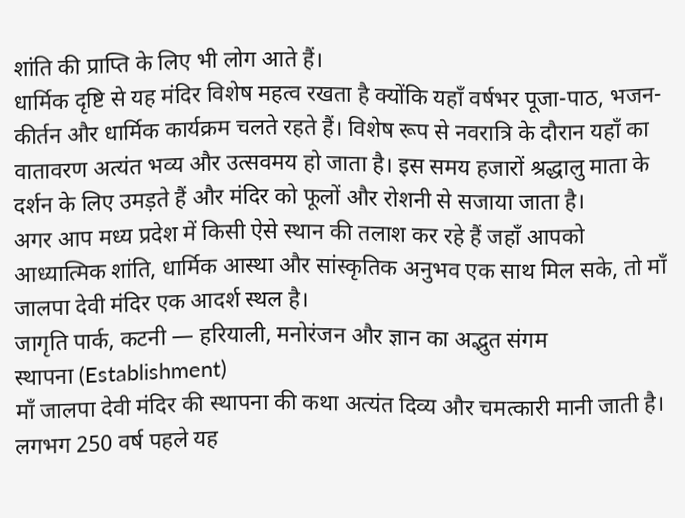शांति की प्राप्ति के लिए भी लोग आते हैं।
धार्मिक दृष्टि से यह मंदिर विशेष महत्व रखता है क्योंकि यहाँ वर्षभर पूजा-पाठ, भजन-कीर्तन और धार्मिक कार्यक्रम चलते रहते हैं। विशेष रूप से नवरात्रि के दौरान यहाँ का वातावरण अत्यंत भव्य और उत्सवमय हो जाता है। इस समय हजारों श्रद्धालु माता के दर्शन के लिए उमड़ते हैं और मंदिर को फूलों और रोशनी से सजाया जाता है।
अगर आप मध्य प्रदेश में किसी ऐसे स्थान की तलाश कर रहे हैं जहाँ आपको आध्यात्मिक शांति, धार्मिक आस्था और सांस्कृतिक अनुभव एक साथ मिल सके, तो माँ जालपा देवी मंदिर एक आदर्श स्थल है।
जागृति पार्क, कटनी — हरियाली, मनोरंजन और ज्ञान का अद्भुत संगम
स्थापना (Establishment)
माँ जालपा देवी मंदिर की स्थापना की कथा अत्यंत दिव्य और चमत्कारी मानी जाती है। लगभग 250 वर्ष पहले यह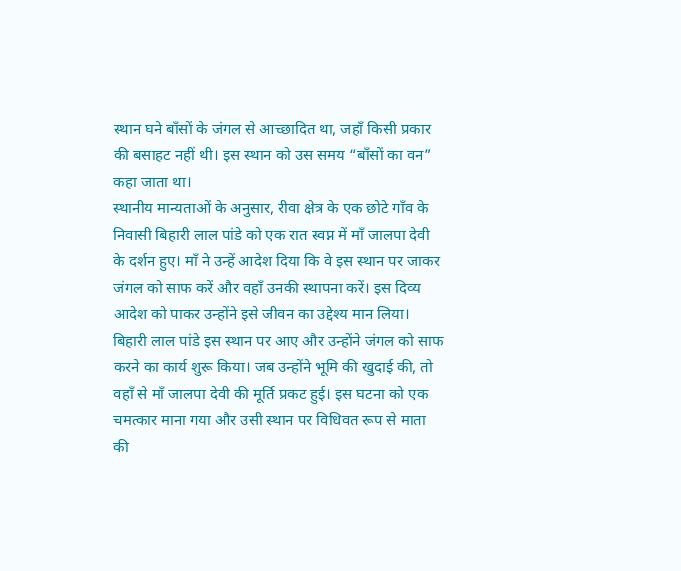स्थान घने बाँसों के जंगल से आच्छादित था, जहाँ किसी प्रकार की बसाहट नहीं थी। इस स्थान को उस समय “बाँसों का वन” कहा जाता था।
स्थानीय मान्यताओं के अनुसार, रीवा क्षेत्र के एक छोटे गाँव के निवासी बिहारी लाल पांडे को एक रात स्वप्न में माँ जालपा देवी के दर्शन हुए। माँ ने उन्हें आदेश दिया कि वे इस स्थान पर जाकर जंगल को साफ करें और वहाँ उनकी स्थापना करें। इस दिव्य आदेश को पाकर उन्होंने इसे जीवन का उद्देश्य मान लिया।
बिहारी लाल पांडे इस स्थान पर आए और उन्होंने जंगल को साफ करने का कार्य शुरू किया। जब उन्होंने भूमि की खुदाई की, तो वहाँ से माँ जालपा देवी की मूर्ति प्रकट हुई। इस घटना को एक चमत्कार माना गया और उसी स्थान पर विधिवत रूप से माता की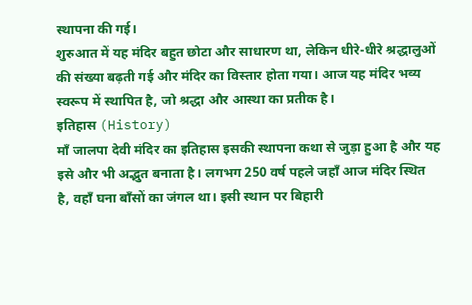स्थापना की गई।
शुरुआत में यह मंदिर बहुत छोटा और साधारण था, लेकिन धीरे-धीरे श्रद्धालुओं की संख्या बढ़ती गई और मंदिर का विस्तार होता गया। आज यह मंदिर भव्य स्वरूप में स्थापित है, जो श्रद्धा और आस्था का प्रतीक है।
इतिहास (History)
माँ जालपा देवी मंदिर का इतिहास इसकी स्थापना कथा से जुड़ा हुआ है और यह इसे और भी अद्भुत बनाता है। लगभग 250 वर्ष पहले जहाँ आज मंदिर स्थित है, वहाँ घना बाँसों का जंगल था। इसी स्थान पर बिहारी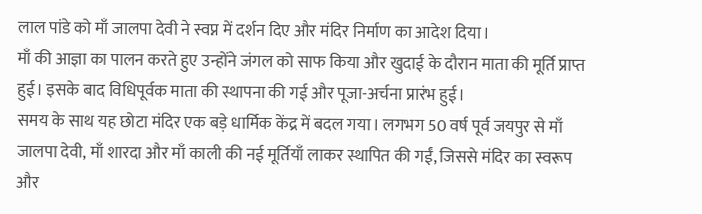लाल पांडे को माँ जालपा देवी ने स्वप्न में दर्शन दिए और मंदिर निर्माण का आदेश दिया।
माँ की आज्ञा का पालन करते हुए उन्होंने जंगल को साफ किया और खुदाई के दौरान माता की मूर्ति प्राप्त हुई। इसके बाद विधिपूर्वक माता की स्थापना की गई और पूजा-अर्चना प्रारंभ हुई।
समय के साथ यह छोटा मंदिर एक बड़े धार्मिक केंद्र में बदल गया। लगभग 50 वर्ष पूर्व जयपुर से माँ जालपा देवी, माँ शारदा और माँ काली की नई मूर्तियाँ लाकर स्थापित की गईं, जिससे मंदिर का स्वरूप और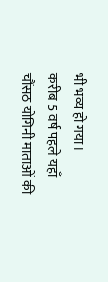भी भव्य हो गया।
करीब 5 वर्ष पहले यहाँ चौंसठ योगिनी माताओं की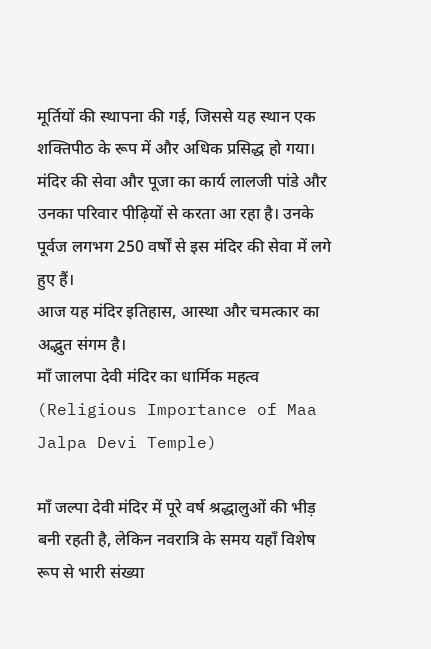मूर्तियों की स्थापना की गई, जिससे यह स्थान एक शक्तिपीठ के रूप में और अधिक प्रसिद्ध हो गया।
मंदिर की सेवा और पूजा का कार्य लालजी पांडे और उनका परिवार पीढ़ियों से करता आ रहा है। उनके पूर्वज लगभग 250 वर्षों से इस मंदिर की सेवा में लगे हुए हैं।
आज यह मंदिर इतिहास, आस्था और चमत्कार का अद्भुत संगम है।
माँ जालपा देवी मंदिर का धार्मिक महत्व (Religious Importance of Maa Jalpa Devi Temple)

माँ जल्पा देवी मंदिर में पूरे वर्ष श्रद्धालुओं की भीड़ बनी रहती है, लेकिन नवरात्रि के समय यहाँ विशेष रूप से भारी संख्या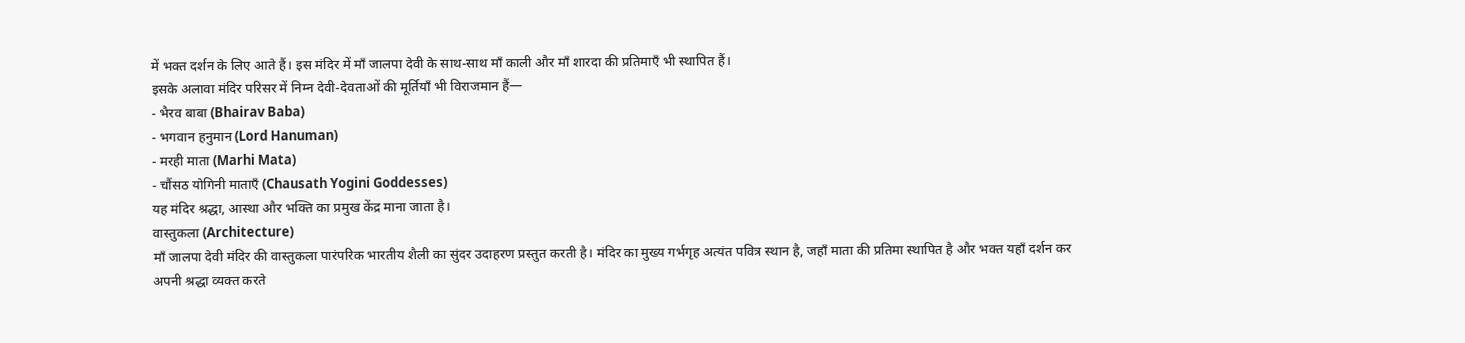में भक्त दर्शन के लिए आते हैं। इस मंदिर में माँ जालपा देवी के साथ-साथ माँ काली और माँ शारदा की प्रतिमाएँ भी स्थापित हैं।
इसके अलावा मंदिर परिसर में निम्न देवी-देवताओं की मूर्तियाँ भी विराजमान हैं—
- भैरव बाबा (Bhairav Baba)
- भगवान हनुमान (Lord Hanuman)
- मरही माता (Marhi Mata)
- चौंसठ योगिनी माताएँ (Chausath Yogini Goddesses)
यह मंदिर श्रद्धा, आस्था और भक्ति का प्रमुख केंद्र माना जाता है।
वास्तुकला (Architecture)
माँ जालपा देवी मंदिर की वास्तुकला पारंपरिक भारतीय शैली का सुंदर उदाहरण प्रस्तुत करती है। मंदिर का मुख्य गर्भगृह अत्यंत पवित्र स्थान है, जहाँ माता की प्रतिमा स्थापित है और भक्त यहाँ दर्शन कर अपनी श्रद्धा व्यक्त करते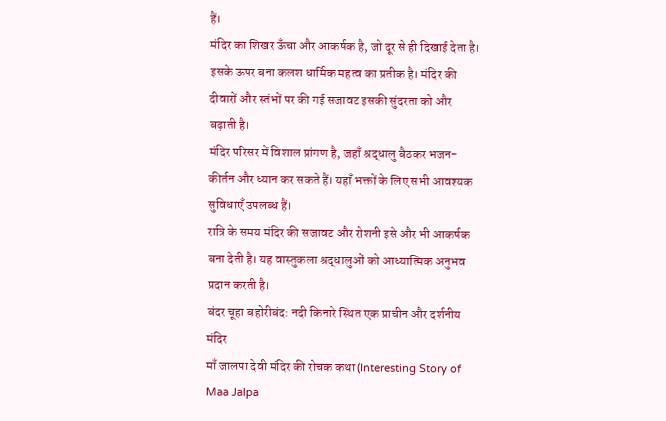हैं।
मंदिर का शिखर ऊँचा और आकर्षक है, जो दूर से ही दिखाई देता है। इसके ऊपर बना कलश धार्मिक महत्व का प्रतीक है। मंदिर की दीवारों और स्तंभों पर की गई सजावट इसकी सुंदरता को और बढ़ाती है।
मंदिर परिसर में विशाल प्रांगण है, जहाँ श्रद्धालु बैठकर भजन-कीर्तन और ध्यान कर सकते हैं। यहाँ भक्तों के लिए सभी आवश्यक सुविधाएँ उपलब्ध हैं।
रात्रि के समय मंदिर की सजावट और रोशनी इसे और भी आकर्षक बना देती है। यह वास्तुकला श्रद्धालुओं को आध्यात्मिक अनुभव प्रदान करती है।
बंदर चूहा बहोरीबंद: नदी किनारे स्थित एक प्राचीन और दर्शनीय मंदिर
माँ जालपा देवी मंदिर की रोचक कथा (Interesting Story of Maa Jalpa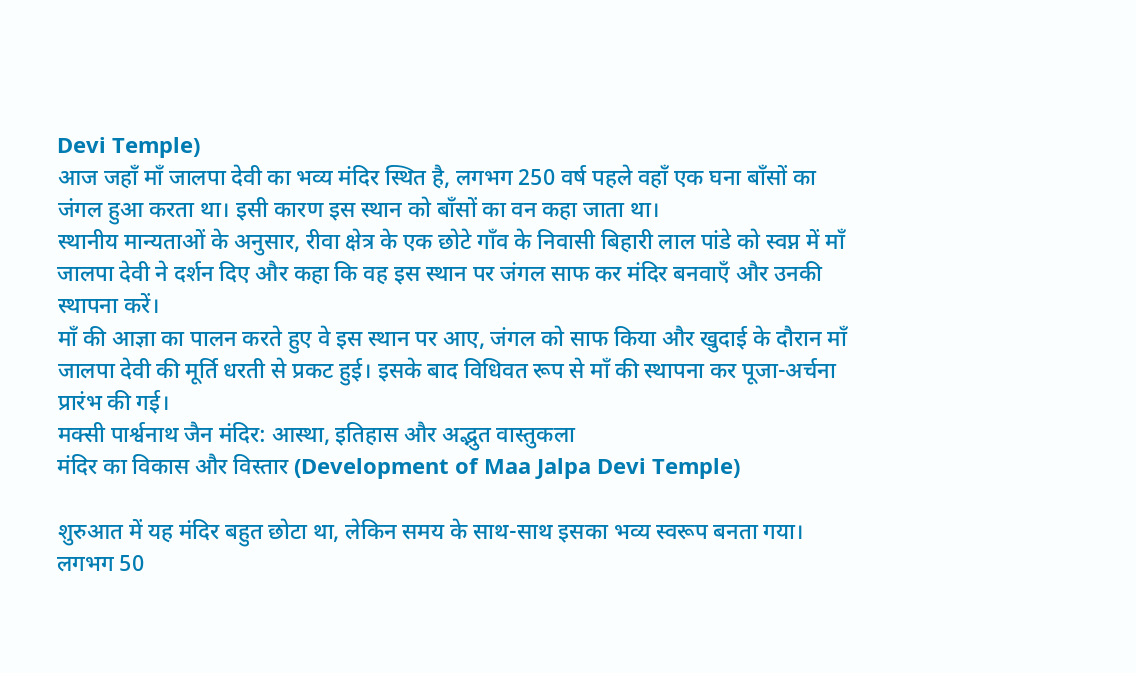Devi Temple)
आज जहाँ माँ जालपा देवी का भव्य मंदिर स्थित है, लगभग 250 वर्ष पहले वहाँ एक घना बाँसों का जंगल हुआ करता था। इसी कारण इस स्थान को बाँसों का वन कहा जाता था।
स्थानीय मान्यताओं के अनुसार, रीवा क्षेत्र के एक छोटे गाँव के निवासी बिहारी लाल पांडे को स्वप्न में माँ जालपा देवी ने दर्शन दिए और कहा कि वह इस स्थान पर जंगल साफ कर मंदिर बनवाएँ और उनकी स्थापना करें।
माँ की आज्ञा का पालन करते हुए वे इस स्थान पर आए, जंगल को साफ किया और खुदाई के दौरान माँ जालपा देवी की मूर्ति धरती से प्रकट हुई। इसके बाद विधिवत रूप से माँ की स्थापना कर पूजा-अर्चना प्रारंभ की गई।
मक्सी पार्श्वनाथ जैन मंदिर: आस्था, इतिहास और अद्भुत वास्तुकला
मंदिर का विकास और विस्तार (Development of Maa Jalpa Devi Temple)

शुरुआत में यह मंदिर बहुत छोटा था, लेकिन समय के साथ-साथ इसका भव्य स्वरूप बनता गया।
लगभग 50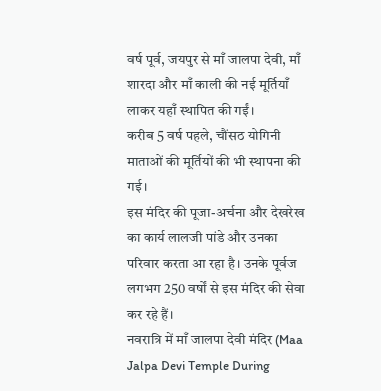वर्ष पूर्व, जयपुर से माँ जालपा देवी, माँ शारदा और माँ काली की नई मूर्तियाँ लाकर यहाँ स्थापित की गईं।
करीब 5 वर्ष पहले, चौंसठ योगिनी माताओं की मूर्तियों की भी स्थापना की गई।
इस मंदिर की पूजा-अर्चना और देखरेख का कार्य लालजी पांडे और उनका परिवार करता आ रहा है। उनके पूर्वज लगभग 250 वर्षों से इस मंदिर की सेवा कर रहे हैं।
नवरात्रि में माँ जालपा देवी मंदिर (Maa Jalpa Devi Temple During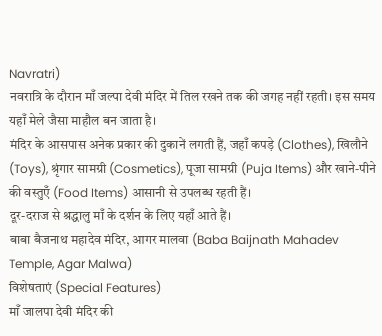Navratri)
नवरात्रि के दौरान माँ जल्पा देवी मंदिर में तिल रखने तक की जगह नहीं रहती। इस समय यहाँ मेले जैसा माहौल बन जाता है।
मंदिर के आसपास अनेक प्रकार की दुकानें लगती हैं, जहाँ कपड़े (Clothes), खिलौने (Toys), श्रृंगार सामग्री (Cosmetics), पूजा सामग्री (Puja Items) और खाने-पीने की वस्तुएँ (Food Items) आसानी से उपलब्ध रहती हैं।
दूर-दराज से श्रद्धालु माँ के दर्शन के लिए यहाँ आते हैं।
बाबा बैजनाथ महादेव मंदिर, आगर मालवा (Baba Baijnath Mahadev Temple, Agar Malwa)
विशेषताएं (Special Features)
माँ जालपा देवी मंदिर की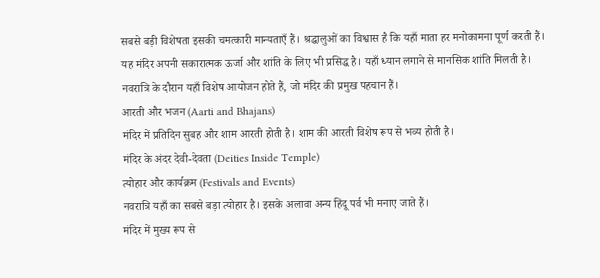सबसे बड़ी विशेषता इसकी चमत्कारी मान्यताएँ हैं। श्रद्धालुओं का विश्वास है कि यहाँ माता हर मनोकामना पूर्ण करती हैं।
यह मंदिर अपनी सकारात्मक ऊर्जा और शांति के लिए भी प्रसिद्ध है। यहाँ ध्यान लगाने से मानसिक शांति मिलती है।
नवरात्रि के दौरान यहाँ विशेष आयोजन होते हैं, जो मंदिर की प्रमुख पहचान हैं।
आरती और भजन (Aarti and Bhajans)
मंदिर में प्रतिदिन सुबह और शाम आरती होती है। शाम की आरती विशेष रूप से भव्य होती है।
मंदिर के अंदर देवी-देवता (Deities Inside Temple)
त्योहार और कार्यक्रम (Festivals and Events)
नवरात्रि यहाँ का सबसे बड़ा त्योहार है। इसके अलावा अन्य हिंदू पर्व भी मनाए जाते हैं।
मंदिर में मुख्य रूप से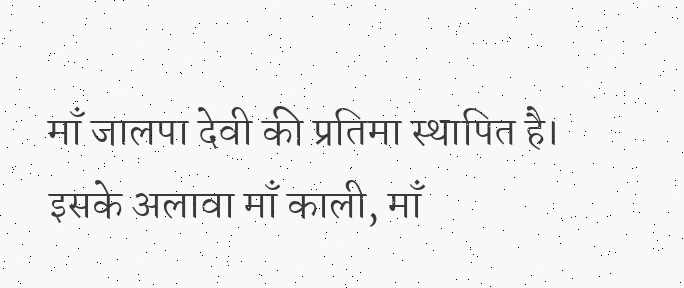माँ जालपा देवी की प्रतिमा स्थापित है। इसके अलावा माँ काली, माँ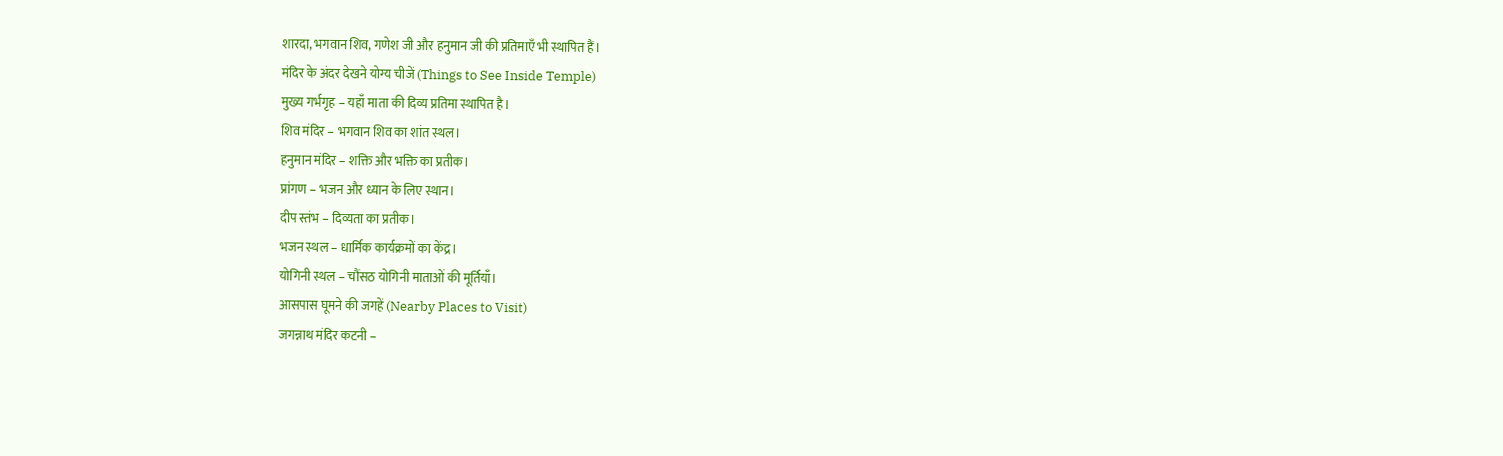शारदा, भगवान शिव, गणेश जी और हनुमान जी की प्रतिमाएँ भी स्थापित हैं।
मंदिर के अंदर देखने योग्य चीजें (Things to See Inside Temple)
मुख्य गर्भगृह – यहाँ माता की दिव्य प्रतिमा स्थापित है।
शिव मंदिर – भगवान शिव का शांत स्थल।
हनुमान मंदिर – शक्ति और भक्ति का प्रतीक।
प्रांगण – भजन और ध्यान के लिए स्थान।
दीप स्तंभ – दिव्यता का प्रतीक।
भजन स्थल – धार्मिक कार्यक्रमों का केंद्र।
योगिनी स्थल – चौंसठ योगिनी माताओं की मूर्तियाँ।
आसपास घूमने की जगहें (Nearby Places to Visit)
जगन्नाथ मंदिर कटनी –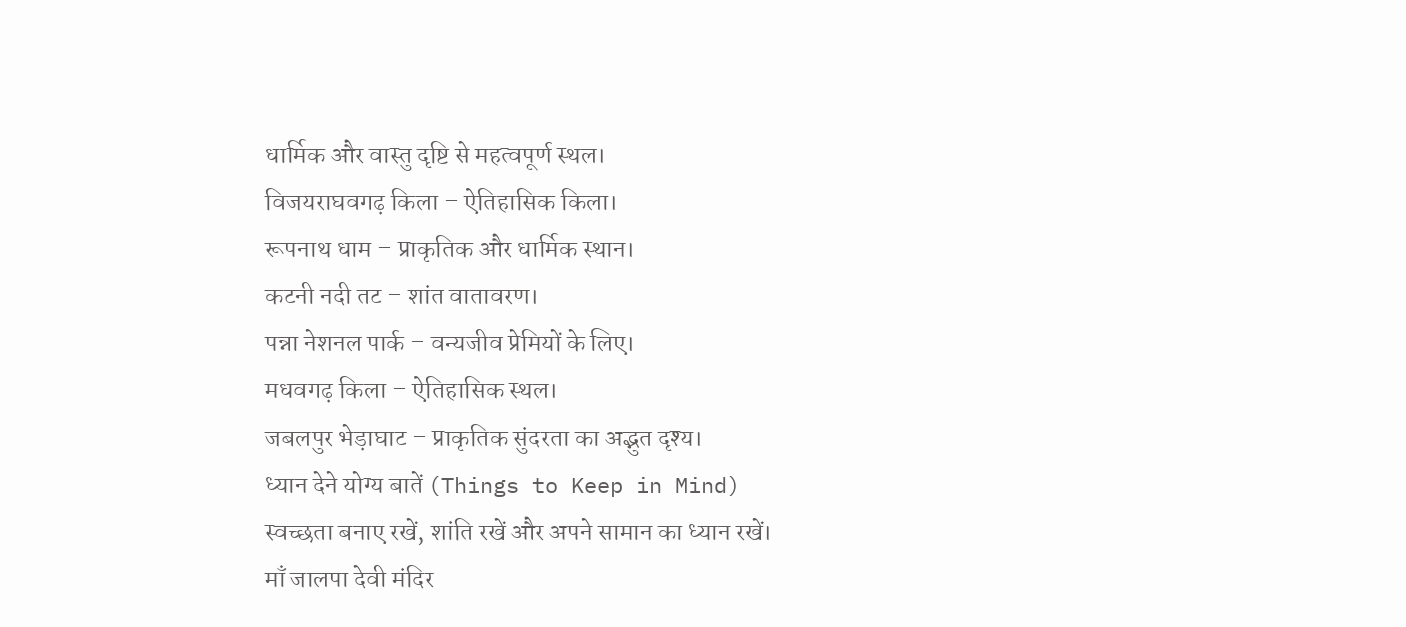धार्मिक और वास्तु दृष्टि से महत्वपूर्ण स्थल।
विजयराघवगढ़ किला – ऐतिहासिक किला।
रूपनाथ धाम – प्राकृतिक और धार्मिक स्थान।
कटनी नदी तट – शांत वातावरण।
पन्ना नेशनल पार्क – वन्यजीव प्रेमियों के लिए।
मधवगढ़ किला – ऐतिहासिक स्थल।
जबलपुर भेड़ाघाट – प्राकृतिक सुंदरता का अद्भुत दृश्य।
ध्यान देने योग्य बातें (Things to Keep in Mind)
स्वच्छता बनाए रखें, शांति रखें और अपने सामान का ध्यान रखें।
माँ जालपा देवी मंदिर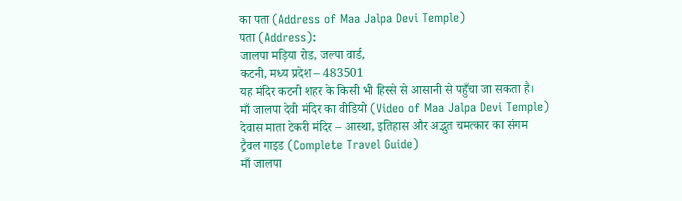का पता (Address of Maa Jalpa Devi Temple)
पता (Address):
जालपा मड़िया रोड, जल्पा वार्ड,
कटनी, मध्य प्रदेश – 483501
यह मंदिर कटनी शहर के किसी भी हिस्से से आसानी से पहुँचा जा सकता है।
माँ जालपा देवी मंदिर का वीडियो (Video of Maa Jalpa Devi Temple)
देवास माता टेकरी मंदिर – आस्था, इतिहास और अद्भुत चमत्कार का संगम
ट्रैवल गाइड (Complete Travel Guide)
माँ जालपा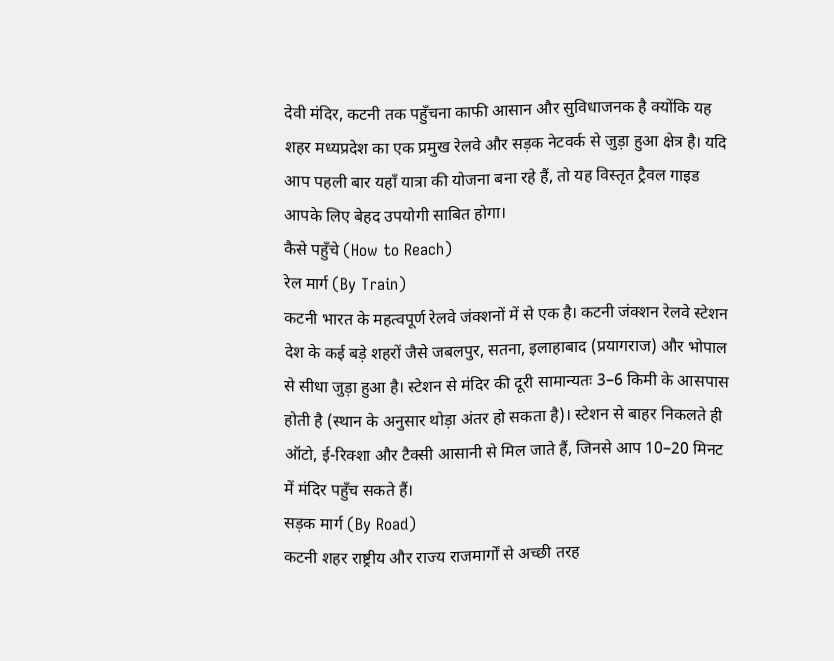देवी मंदिर, कटनी तक पहुँचना काफी आसान और सुविधाजनक है क्योंकि यह शहर मध्यप्रदेश का एक प्रमुख रेलवे और सड़क नेटवर्क से जुड़ा हुआ क्षेत्र है। यदि आप पहली बार यहाँ यात्रा की योजना बना रहे हैं, तो यह विस्तृत ट्रैवल गाइड आपके लिए बेहद उपयोगी साबित होगा।
कैसे पहुँचे (How to Reach)
रेल मार्ग (By Train)
कटनी भारत के महत्वपूर्ण रेलवे जंक्शनों में से एक है। कटनी जंक्शन रेलवे स्टेशन देश के कई बड़े शहरों जैसे जबलपुर, सतना, इलाहाबाद (प्रयागराज) और भोपाल से सीधा जुड़ा हुआ है। स्टेशन से मंदिर की दूरी सामान्यतः 3–6 किमी के आसपास होती है (स्थान के अनुसार थोड़ा अंतर हो सकता है)। स्टेशन से बाहर निकलते ही ऑटो, ई-रिक्शा और टैक्सी आसानी से मिल जाते हैं, जिनसे आप 10–20 मिनट में मंदिर पहुँच सकते हैं।
सड़क मार्ग (By Road)
कटनी शहर राष्ट्रीय और राज्य राजमार्गों से अच्छी तरह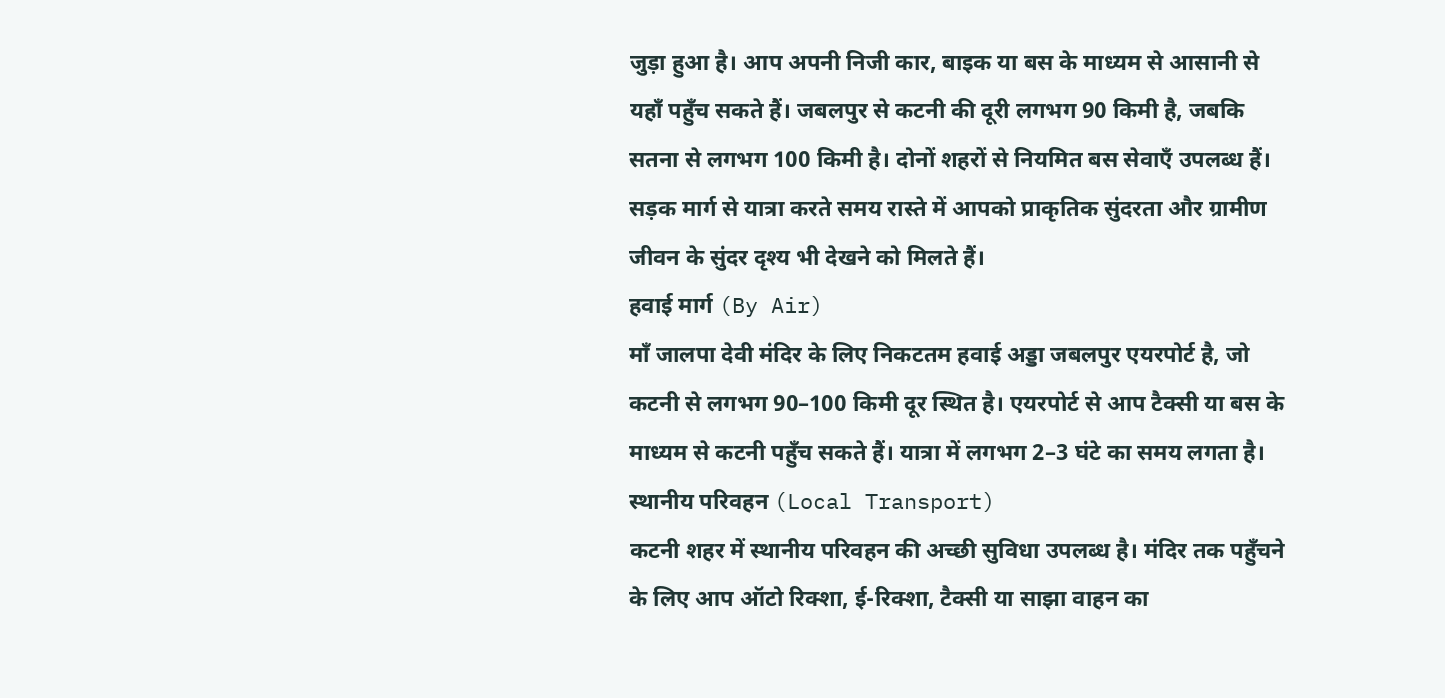जुड़ा हुआ है। आप अपनी निजी कार, बाइक या बस के माध्यम से आसानी से यहाँ पहुँच सकते हैं। जबलपुर से कटनी की दूरी लगभग 90 किमी है, जबकि सतना से लगभग 100 किमी है। दोनों शहरों से नियमित बस सेवाएँ उपलब्ध हैं। सड़क मार्ग से यात्रा करते समय रास्ते में आपको प्राकृतिक सुंदरता और ग्रामीण जीवन के सुंदर दृश्य भी देखने को मिलते हैं।
हवाई मार्ग (By Air)
माँ जालपा देवी मंदिर के लिए निकटतम हवाई अड्डा जबलपुर एयरपोर्ट है, जो कटनी से लगभग 90–100 किमी दूर स्थित है। एयरपोर्ट से आप टैक्सी या बस के माध्यम से कटनी पहुँच सकते हैं। यात्रा में लगभग 2–3 घंटे का समय लगता है।
स्थानीय परिवहन (Local Transport)
कटनी शहर में स्थानीय परिवहन की अच्छी सुविधा उपलब्ध है। मंदिर तक पहुँचने के लिए आप ऑटो रिक्शा, ई-रिक्शा, टैक्सी या साझा वाहन का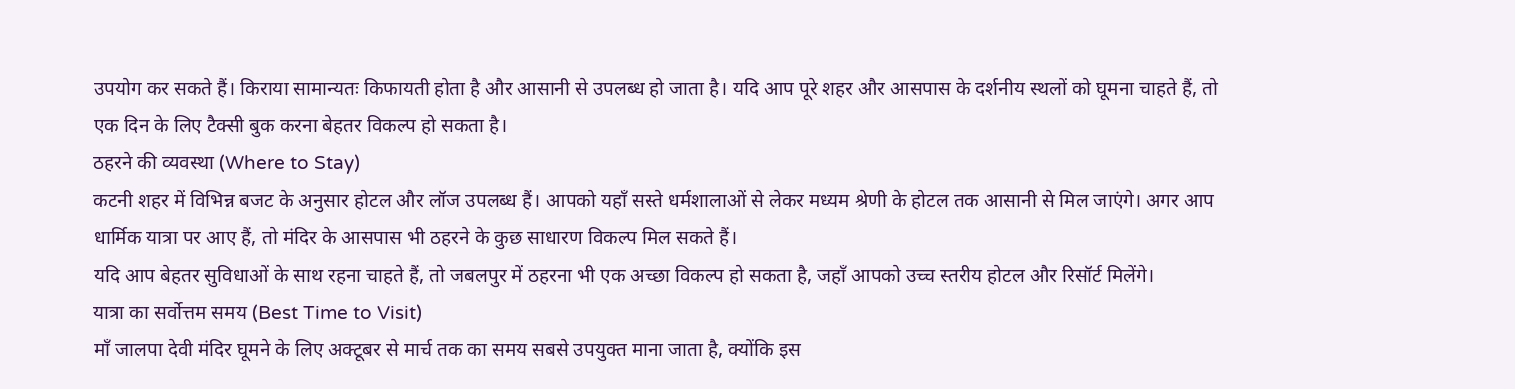उपयोग कर सकते हैं। किराया सामान्यतः किफायती होता है और आसानी से उपलब्ध हो जाता है। यदि आप पूरे शहर और आसपास के दर्शनीय स्थलों को घूमना चाहते हैं, तो एक दिन के लिए टैक्सी बुक करना बेहतर विकल्प हो सकता है।
ठहरने की व्यवस्था (Where to Stay)
कटनी शहर में विभिन्न बजट के अनुसार होटल और लॉज उपलब्ध हैं। आपको यहाँ सस्ते धर्मशालाओं से लेकर मध्यम श्रेणी के होटल तक आसानी से मिल जाएंगे। अगर आप धार्मिक यात्रा पर आए हैं, तो मंदिर के आसपास भी ठहरने के कुछ साधारण विकल्प मिल सकते हैं।
यदि आप बेहतर सुविधाओं के साथ रहना चाहते हैं, तो जबलपुर में ठहरना भी एक अच्छा विकल्प हो सकता है, जहाँ आपको उच्च स्तरीय होटल और रिसॉर्ट मिलेंगे।
यात्रा का सर्वोत्तम समय (Best Time to Visit)
माँ जालपा देवी मंदिर घूमने के लिए अक्टूबर से मार्च तक का समय सबसे उपयुक्त माना जाता है, क्योंकि इस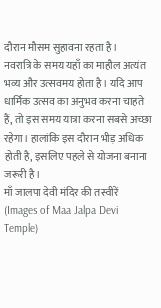दौरान मौसम सुहावना रहता है।
नवरात्रि के समय यहाँ का माहौल अत्यंत भव्य और उत्सवमय होता है। यदि आप धार्मिक उत्सव का अनुभव करना चाहते हैं, तो इस समय यात्रा करना सबसे अच्छा रहेगा। हालांकि इस दौरान भीड़ अधिक होती है, इसलिए पहले से योजना बनाना जरूरी है।
माँ जालपा देवी मंदिर की तस्वीरें (Images of Maa Jalpa Devi Temple)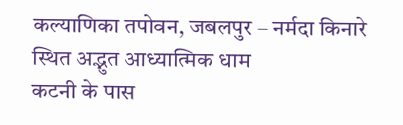कल्याणिका तपोवन, जबलपुर – नर्मदा किनारे स्थित अद्भुत आध्यात्मिक धाम
कटनी के पास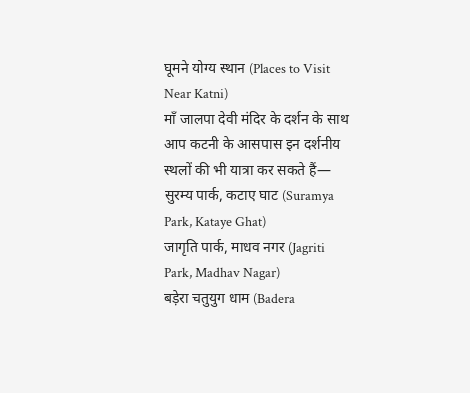घूमने योग्य स्थान (Places to Visit Near Katni)
माँ जालपा देवी मंदिर के दर्शन के साथ आप कटनी के आसपास इन दर्शनीय स्थलों की भी यात्रा कर सकते हैं—
सुरम्य पार्क, कटाए घाट (Suramya Park, Kataye Ghat)
जागृति पार्क, माधव नगर (Jagriti Park, Madhav Nagar)
बड़ेरा चतुयुग धाम (Badera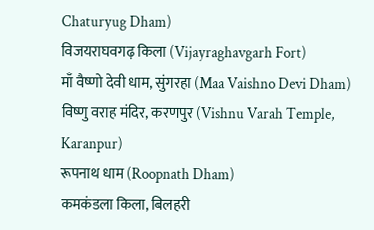Chaturyug Dham)
विजयराघवगढ़ किला (Vijayraghavgarh Fort)
माँ वैष्णो देवी धाम, सुंगरहा (Maa Vaishno Devi Dham)
विष्णु वराह मंदिर, करणपुर (Vishnu Varah Temple, Karanpur)
रूपनाथ धाम (Roopnath Dham)
कमकंडला किला, बिलहरी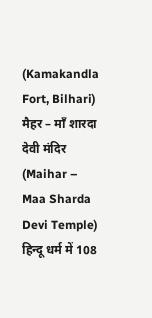(Kamakandla Fort, Bilhari)
मैहर – माँ शारदा देवी मंदिर (Maihar – Maa Sharda Devi Temple)
हिन्दू धर्म में 108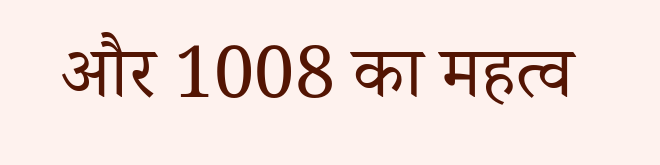और 1008 का महत्व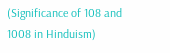(Significance of 108 and 1008 in Hinduism)